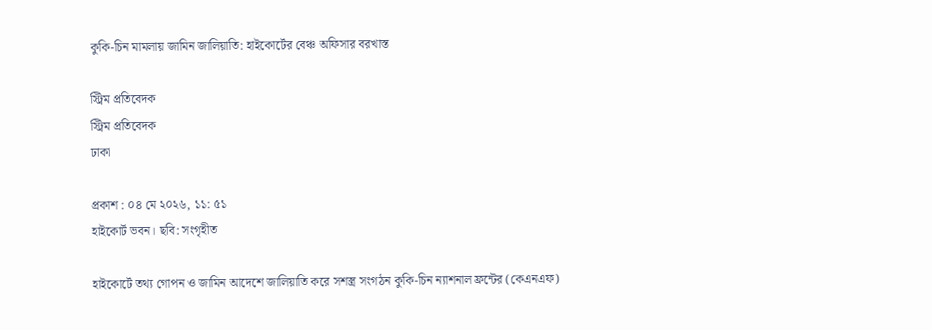কুকি-চিন মামলায় জামিন জালিয়াতি: হাইকোর্টের বেঞ্চ অফিসার বরখাস্ত

স্ট্রিম প্রতিবেদক
স্ট্রিম প্রতিবেদক
ঢাকা

প্রকাশ : ০৪ মে ২০২৬, ১১: ৫১
হাইকোর্ট ভবন। ছবি: সংগৃহীত

হাইকোর্টে তথ্য গোপন ও জামিন আদেশে জালিয়াতি করে সশস্ত্র সংগঠন কুকি-চিন ন্যাশনাল ফ্রন্টের (কেএনএফ)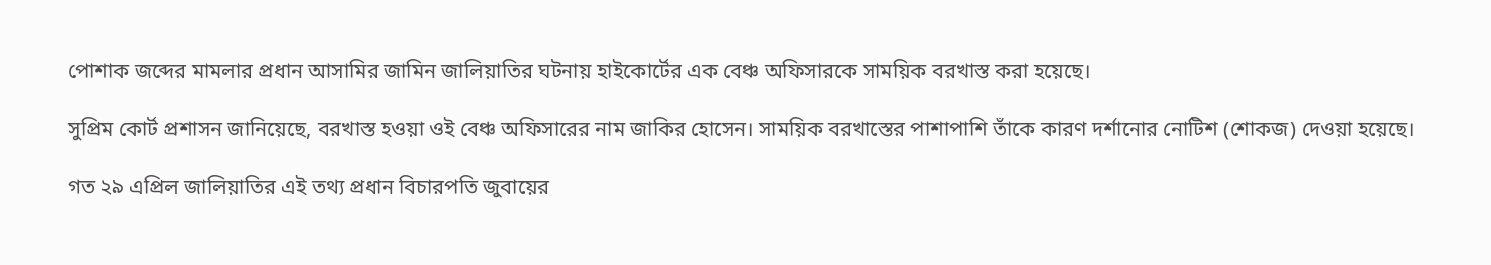পোশাক জব্দের মামলার প্রধান আসামির জামিন জালিয়াতির ঘটনায় হাইকোর্টের এক বেঞ্চ অফিসারকে সাময়িক বরখাস্ত করা হয়েছে।

সুপ্রিম কোর্ট প্রশাসন জানিয়েছে, বরখাস্ত হওয়া ওই বেঞ্চ অফিসারের নাম জাকির হোসেন। সাময়িক বরখাস্তের পাশাপাশি তাঁকে কারণ দর্শানোর নোটিশ (শোকজ) দেওয়া হয়েছে।

গত ২৯ এপ্রিল জালিয়াতির এই তথ্য প্রধান বিচারপতি জুবায়ের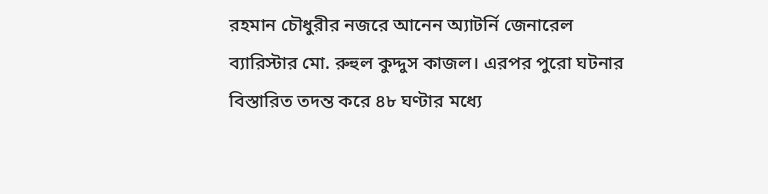রহমান চৌধুরীর নজরে আনেন অ্যাটর্নি জেনারেল ব্যারিস্টার মো. রুহুল কুদ্দুস কাজল। এরপর পুরো ঘটনার বিস্তারিত তদন্ত করে ৪৮ ঘণ্টার মধ্যে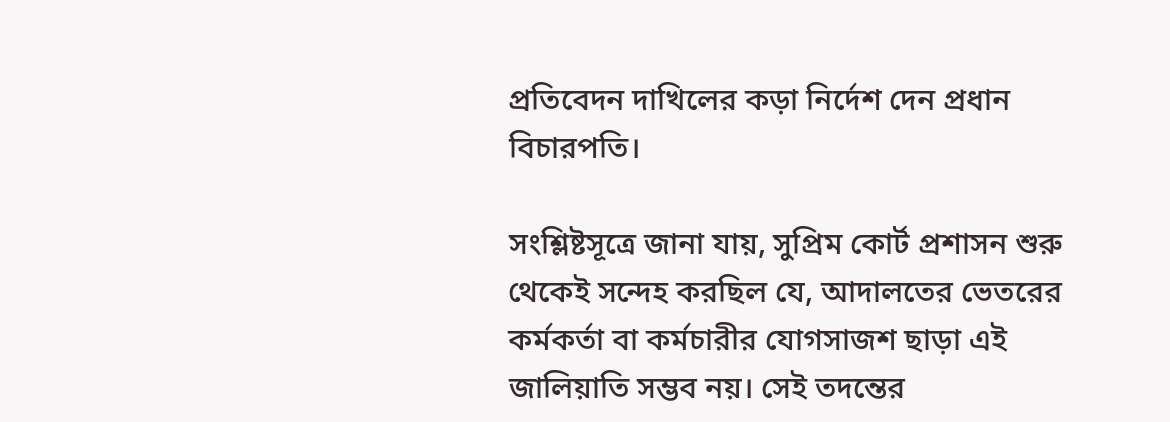প্রতিবেদন দাখিলের কড়া নির্দেশ দেন প্রধান বিচারপতি।

সংশ্লিষ্টসূত্রে জানা যায়, সুপ্রিম কোর্ট প্রশাসন শুরু থেকেই সন্দেহ করছিল যে, আদালতের ভেতরের কর্মকর্তা বা কর্মচারীর যোগসাজশ ছাড়া এই জালিয়াতি সম্ভব নয়। সেই তদন্তের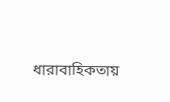ধারাবাহিকতায়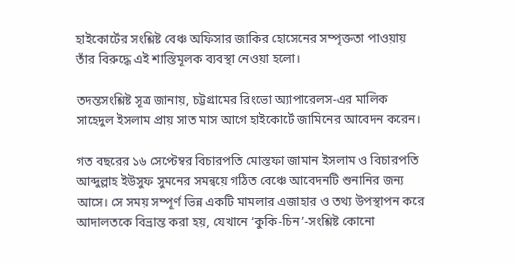হাইকোর্টের সংশ্লিষ্ট বেঞ্চ অফিসার জাকির হোসেনের সম্পৃক্ততা পাওয়ায় তাঁর বিরুদ্ধে এই শাস্তিমূলক ব্যবস্থা নেওয়া হলো।

তদন্তসংশ্লিষ্ট সূত্র জানায়, চট্টগ্রামের রিংভো অ্যাপারেলস-এর মালিক সাহেদুল ইসলাম প্রায় সাত মাস আগে হাইকোর্টে জামিনের আবেদন করেন।

গত বছরের ১৬ সেপ্টেম্বর বিচারপতি মোস্তফা জামান ইসলাম ও বিচারপতি আব্দুল্লাহ ইউসুফ সুমনের সমন্বয়ে গঠিত বেঞ্চে আবেদনটি শুনানির জন্য আসে। সে সময় সম্পূর্ণ ভিন্ন একটি মামলার এজাহার ও তথ্য উপস্থাপন করে আদালতকে বিভ্রান্ত করা হয়, যেখানে ‘কুকি-চিন’-সংশ্লিষ্ট কোনো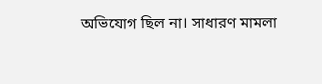অভিযোগ ছিল না। সাধারণ মামলা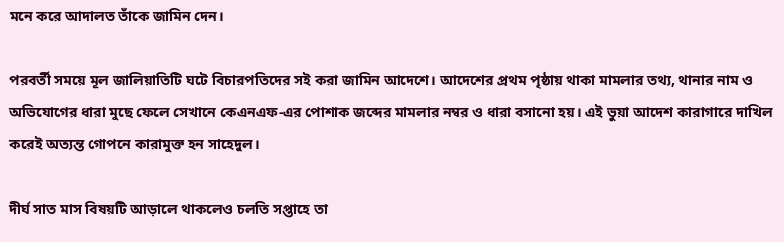মনে করে আদালত তাঁকে জামিন দেন।

পরবর্তী সময়ে মূল জালিয়াতিটি ঘটে বিচারপতিদের সই করা জামিন আদেশে। আদেশের প্রথম পৃষ্ঠায় থাকা মামলার তথ্য, থানার নাম ও অভিযোগের ধারা মুছে ফেলে সেখানে কেএনএফ-এর পোশাক জব্দের মামলার নম্বর ও ধারা বসানো হয়। এই ভুয়া আদেশ কারাগারে দাখিল করেই অত্যন্ত গোপনে কারামুক্ত হন সাহেদুল।

দীর্ঘ সাত মাস বিষয়টি আড়ালে থাকলেও চলতি সপ্তাহে তা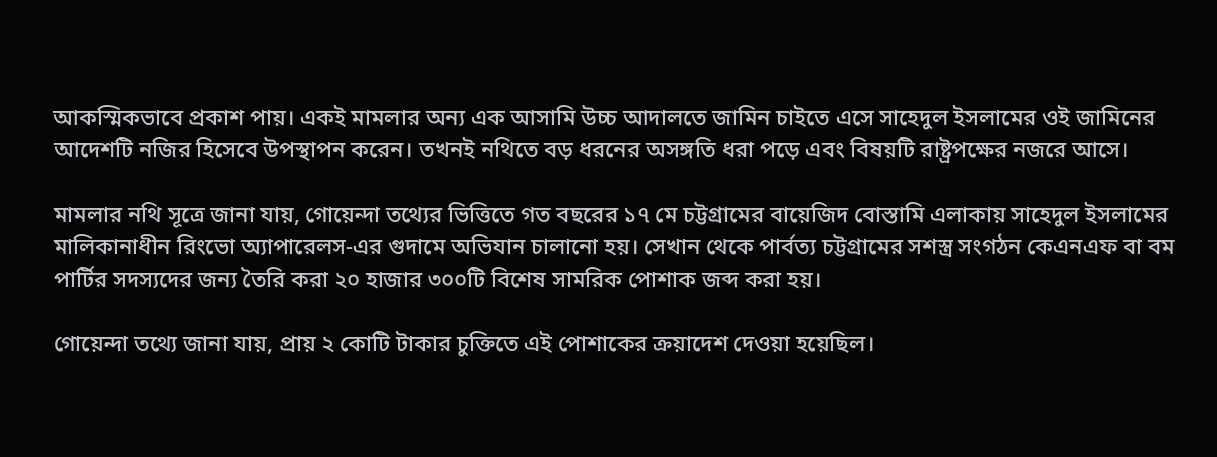আকস্মিকভাবে প্রকাশ পায়। একই মামলার অন্য এক আসামি উচ্চ আদালতে জামিন চাইতে এসে সাহেদুল ইসলামের ওই জামিনের আদেশটি নজির হিসেবে উপস্থাপন করেন। তখনই নথিতে বড় ধরনের অসঙ্গতি ধরা পড়ে এবং বিষয়টি রাষ্ট্রপক্ষের নজরে আসে।

মামলার নথি ‍সূত্রে জানা যায়, গোয়েন্দা তথ্যের ভিত্তিতে গত বছরের ১৭ মে চট্টগ্রামের বায়েজিদ বোস্তামি এলাকায় সাহেদুল ইসলামের মালিকানাধীন রিংভো অ্যাপারেলস-এর গুদামে অভিযান চালানো হয়। সেখান থেকে পার্বত্য চট্টগ্রামের সশস্ত্র সংগঠন কেএনএফ বা বম পার্টির সদস্যদের জন্য তৈরি করা ২০ হাজার ৩০০টি বিশেষ সামরিক পোশাক জব্দ করা হয়।

গোয়েন্দা তথ্যে জানা যায়, প্রায় ২ কোটি টাকার চুক্তিতে এই পোশাকের ক্রয়াদেশ দেওয়া হয়েছিল।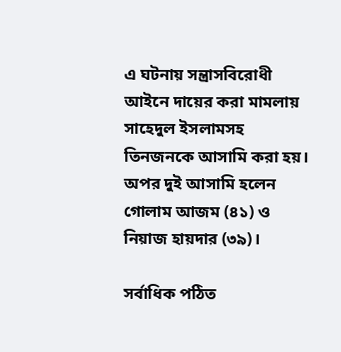এ ঘটনায় সন্ত্রাসবিরোধী আইনে দায়ের করা মামলায় সাহেদুল ইসলামসহ তিনজনকে আসামি করা হয়। অপর দুই আসামি হলেন গোলাম আজম (৪১) ও নিয়াজ হায়দার (৩৯)।

সর্বাধিক পঠিত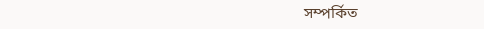সম্পর্কিত